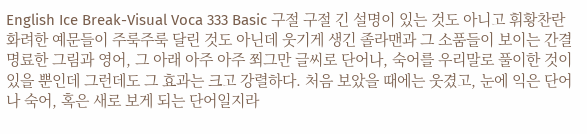English Ice Break-Visual Voca 333 Basic 구절 구절 긴 설명이 있는 것도 아니고 휘황찬란 화려한 예문들이 주룩주룩 달린 것도 아닌데 웃기게 생긴 졸라맨과 그 소품들이 보이는 간결명료한 그림과 영어, 그 아래 아주 아주 쬐그만 글씨로 단어나, 숙어를 우리말로 풀이한 것이 있을 뿐인데 그런데도 그 효과는 크고 강렬하다. 처음 보았을 때에는 웃겼고, 눈에 익은 단어나 숙어, 혹은 새로 보게 되는 단어일지라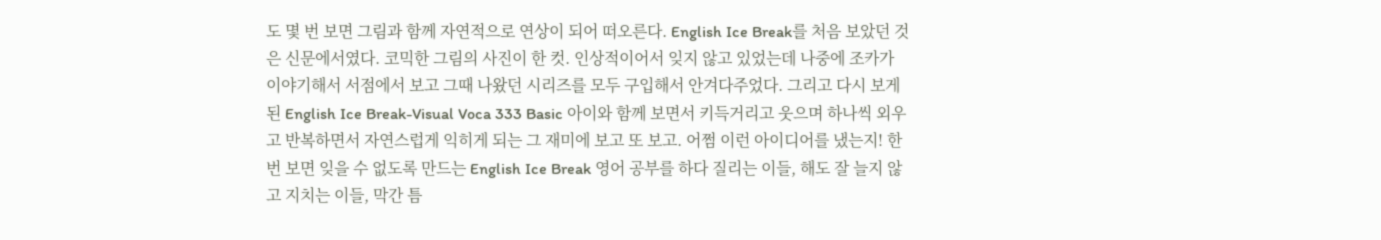도 몇 번 보면 그림과 함께 자연적으로 연상이 되어 떠오른다. English Ice Break를 처음 보았던 것은 신문에서였다. 코믹한 그림의 사진이 한 컷. 인상적이어서 잊지 않고 있었는데 나중에 조카가 이야기해서 서점에서 보고 그때 나왔던 시리즈를 모두 구입해서 안겨다주었다. 그리고 다시 보게된 English Ice Break-Visual Voca 333 Basic 아이와 함께 보면서 키득거리고 웃으며 하나씩 외우고 반복하면서 자연스럽게 익히게 되는 그 재미에 보고 또 보고. 어쩜 이런 아이디어를 냈는지! 한 번 보면 잊을 수 없도록 만드는 English Ice Break 영어 공부를 하다 질리는 이들, 해도 잘 늘지 않고 지치는 이들, 막간 틈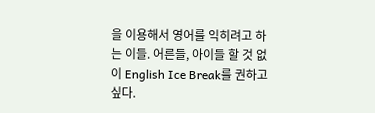을 이용해서 영어를 익히려고 하는 이들. 어른들, 아이들 할 것 없이 English Ice Break를 권하고싶다.